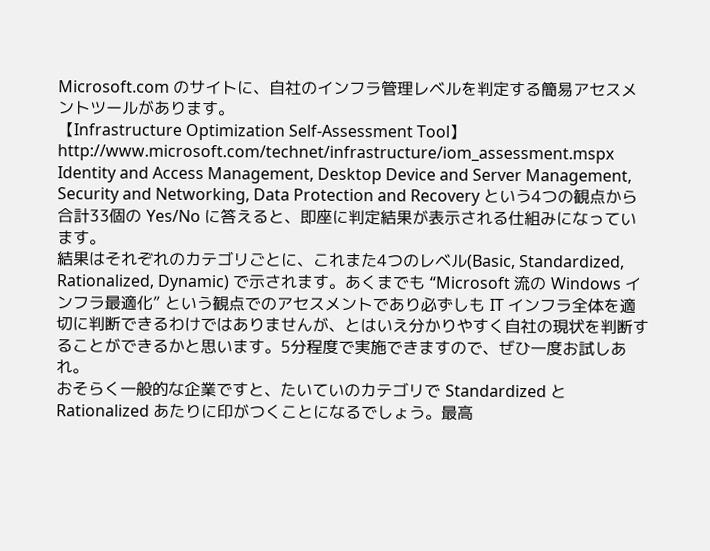Microsoft.com のサイトに、自社のインフラ管理レベルを判定する簡易アセスメントツールがあります。
【Infrastructure Optimization Self-Assessment Tool】
http://www.microsoft.com/technet/infrastructure/iom_assessment.mspx
Identity and Access Management, Desktop Device and Server Management, Security and Networking, Data Protection and Recovery という4つの観点から合計33個の Yes/No に答えると、即座に判定結果が表示される仕組みになっています。
結果はそれぞれのカテゴリごとに、これまた4つのレベル(Basic, Standardized, Rationalized, Dynamic) で示されます。あくまでも “Microsoft 流の Windows インフラ最適化” という観点でのアセスメントであり必ずしも IT インフラ全体を適切に判断できるわけではありませんが、とはいえ分かりやすく自社の現状を判断することができるかと思います。5分程度で実施できますので、ぜひ一度お試しあれ。
おそらく一般的な企業ですと、たいていのカテゴリで Standardized と Rationalized あたりに印がつくことになるでしょう。最高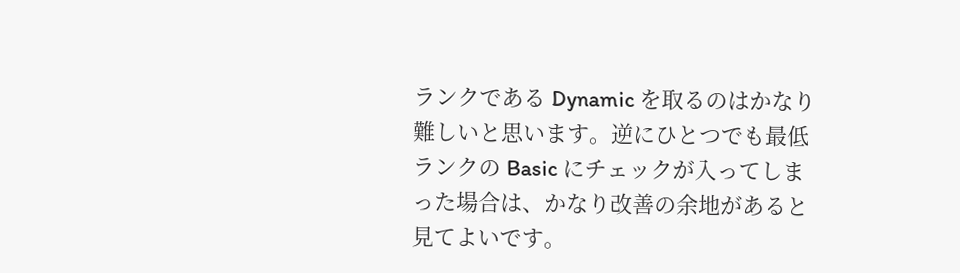ランクである Dynamic を取るのはかなり難しいと思います。逆にひとつでも最低ランクの Basic にチェックが入ってしまった場合は、かなり改善の余地があると見てよいです。